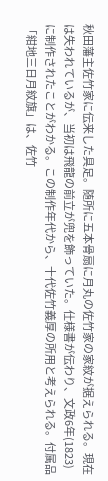秋田藩主佐竹家に伝来した具足。随所に五本骨扇に月丸の佐竹家の家紋が据えられる。現在は失われているが、当初は飛龍の前立が兜を飾っていた。仕様書が伝わり、文政6年(1823)に制作されたことがわかる。この制作年代から、十代佐竹義厚の所用と考えられる。付属品「紺地三日月紋旗」は、佐竹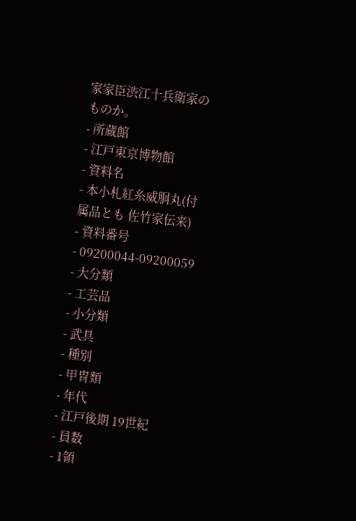家家臣渋江十兵衛家のものか。
- 所蔵館
- 江戸東京博物館
- 資料名
- 本小札紅糸威胴丸(付属品とも 佐竹家伝来)
- 資料番号
- 09200044-09200059
- 大分類
- 工芸品
- 小分類
- 武具
- 種別
- 甲冑類
- 年代
- 江戸後期 19世紀
- 員数
- 1領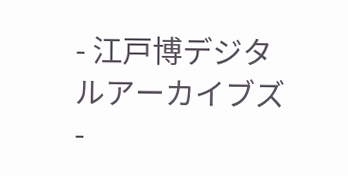- 江戸博デジタルアーカイブズ
-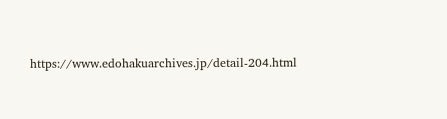https://www.edohakuarchives.jp/detail-204.html